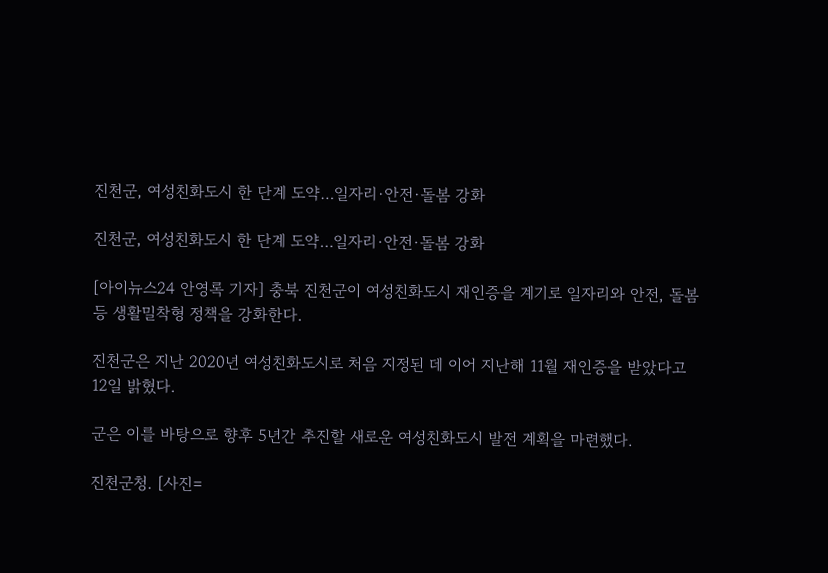진천군, 여성친화도시 한 단계 도약…일자리·안전·돌봄 강화

진천군, 여성친화도시 한 단계 도약…일자리·안전·돌봄 강화

[아이뉴스24 안영록 기자] 충북 진천군이 여성친화도시 재인증을 계기로 일자리와 안전, 돌봄 등 생활밀착형 정책을 강화한다.

진천군은 지난 2020년 여성친화도시로 처음 지정된 데 이어 지난해 11월 재인증을 받았다고 12일 밝혔다.

군은 이를 바탕으로 향후 5년간 추진할 새로운 여성친화도시 발전 계획을 마련했다.

진천군청. [사진=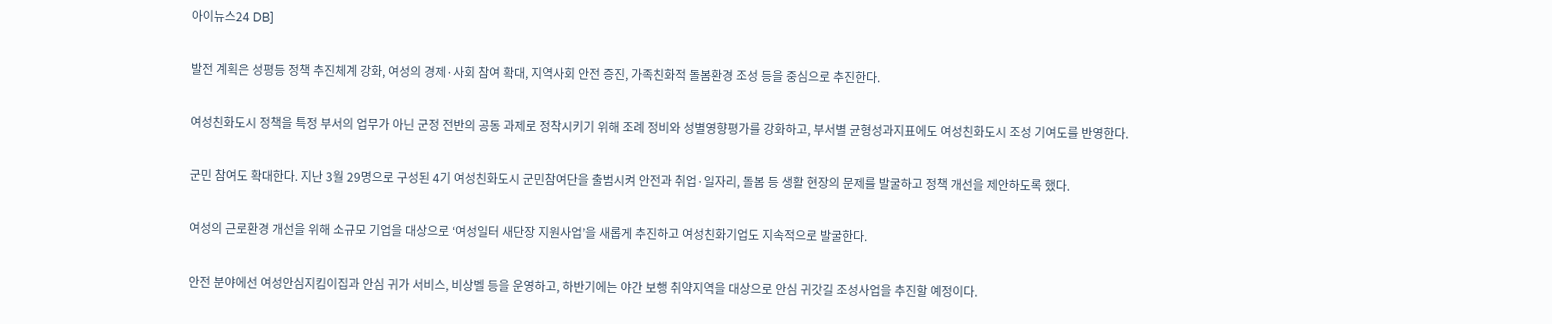아이뉴스24 DB]

발전 계획은 성평등 정책 추진체계 강화, 여성의 경제·사회 참여 확대, 지역사회 안전 증진, 가족친화적 돌봄환경 조성 등을 중심으로 추진한다.

여성친화도시 정책을 특정 부서의 업무가 아닌 군정 전반의 공동 과제로 정착시키기 위해 조례 정비와 성별영향평가를 강화하고, 부서별 균형성과지표에도 여성친화도시 조성 기여도를 반영한다.

군민 참여도 확대한다. 지난 3월 29명으로 구성된 4기 여성친화도시 군민참여단을 출범시켜 안전과 취업·일자리, 돌봄 등 생활 현장의 문제를 발굴하고 정책 개선을 제안하도록 했다.

여성의 근로환경 개선을 위해 소규모 기업을 대상으로 ‘여성일터 새단장 지원사업’을 새롭게 추진하고 여성친화기업도 지속적으로 발굴한다.

안전 분야에선 여성안심지킴이집과 안심 귀가 서비스, 비상벨 등을 운영하고, 하반기에는 야간 보행 취약지역을 대상으로 안심 귀갓길 조성사업을 추진할 예정이다.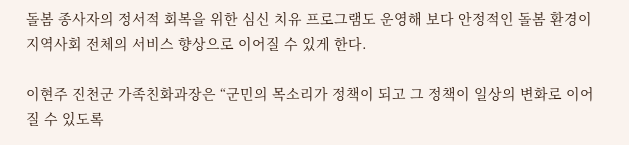돌봄 종사자의 정서적 회복을 위한 심신 치유 프로그램도 운영해 보다 안정적인 돌봄 환경이 지역사회 전체의 서비스 향상으로 이어질 수 있게 한다.

이현주 진천군 가족친화과장은 “군민의 목소리가 정책이 되고 그 정책이 일상의 변화로 이어질 수 있도록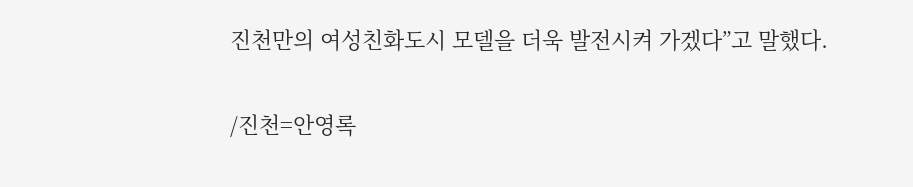진천만의 여성친화도시 모델을 더욱 발전시켜 가겠다”고 말했다.

/진천=안영록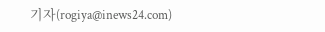기자(rogiya@inews24.com)